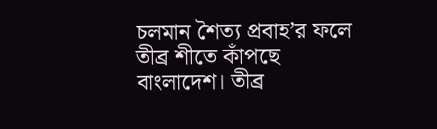চলমান শৈত্য প্রবাহ’র ফলে তীব্র শীতে কাঁপছে বাংলাদেশ। তীব্র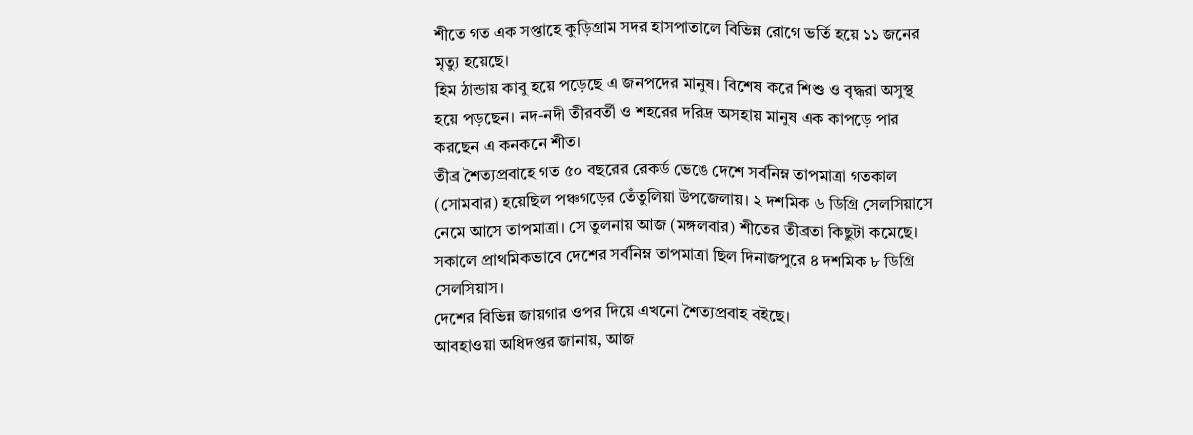শীতে গত এক সপ্তাহে কুড়িগ্রাম সদর হাসপাতালে বিভিন্ন রোগে ভর্তি হয়ে ১১ জনের মৃত্যু হয়েছে।
হিম ঠান্ডায় কাবু হয়ে পড়েছে এ জনপদের মানুষ। বিশেষ করে শিশু ও বৃদ্ধরা অসুস্থ হয়ে পড়ছেন। নদ-নদী তীরবর্তী ও শহরের দরিদ্র অসহায় মানুষ এক কাপড়ে পার করছেন এ কনকনে শীত।
তীব্র শৈত্যপ্রবাহে গত ৫০ বছরের রেকর্ড ভেঙে দেশে সর্বনিম্ন তাপমাত্রা গতকাল (সোমবার) হয়েছিল পঞ্চগড়ের তেঁতুলিয়া উপজেলায়। ২ দশমিক ৬ ডিগ্রি সেলসিয়াসে নেমে আসে তাপমাত্রা। সে তুলনায় আজ (মঙ্গলবার) শীতের তীব্রতা কিছুটা কমেছে। সকালে প্রাথমিকভাবে দেশের সর্বনিম্ন তাপমাত্রা ছিল দিনাজপুরে ৪ দশমিক ৮ ডিগ্রি সেলসিয়াস।
দেশের বিভিন্ন জায়গার ওপর দিয়ে এখনো শৈত্যপ্রবাহ বইছে।
আবহাওয়া অধিদপ্তর জানায়, আজ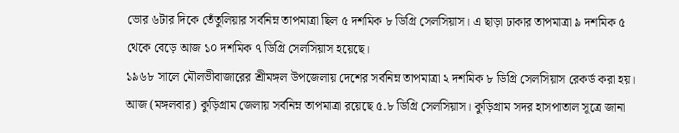ভোর ৬টার দিকে তেঁতুলিয়ার সর্বনিম্ন তাপমাত্রা ছিল ৫ দশমিক ৮ ডিগ্রি সেলসিয়াস। এ ছাড়া ঢাকার তাপমাত্রা ৯ দশমিক ৫ থেকে বেড়ে আজ ১০ দশমিক ৭ ডিগ্রি সেলসিয়াস হয়েছে।
১৯৬৮ সালে মৌলভীবাজারের শ্রীমঙ্গল উপজেলায় দেশের সর্বনিম্ন তাপমাত্রা ২ দশমিক ৮ ডিগ্রি সেলসিয়াস রেকর্ড করা হয়।
আজ (মঙ্গলবার) কুড়িগ্রাম জেলায় সর্বনিম্ন তাপমাত্রা রয়েছে ৫.৮ ডিগ্রি সেলসিয়াস। কুড়িগ্রাম সদর হাসপাতাল সূত্রে জানা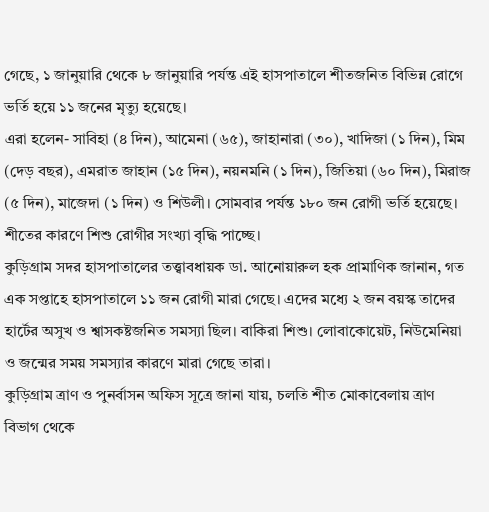গেছে, ১ জানুয়ারি থেকে ৮ জানুয়ারি পর্যন্ত এই হাসপাতালে শীতজনিত বিভিন্ন রোগে ভর্তি হয়ে ১১ জনের মৃত্যু হয়েছে।
এরা হলেন- সাবিহা (৪ দিন), আমেনা (৬৫), জাহানারা (৩০), খাদিজা (১ দিন), মিম (দেড় বছর), এমরাত জাহান (১৫ দিন), নয়নমনি (১ দিন), জিতিয়া (৬০ দিন), মিরাজ (৫ দিন), মাজেদা (১ দিন) ও শিউলী। সোমবার পর্যন্ত ১৮০ জন রোগী ভর্তি হয়েছে। শীতের কারণে শিশু রোগীর সংখ্যা বৃদ্ধি পাচ্ছে।
কুড়িগ্রাম সদর হাসপাতালের তত্ত্বাবধায়ক ডা. আনোয়ারুল হক প্রামাণিক জানান, গত এক সপ্তাহে হাসপাতালে ১১ জন রোগী মারা গেছে। এদের মধ্যে ২ জন বয়স্ক তাদের হার্টের অসুখ ও শ্বাসকষ্টজনিত সমস্যা ছিল। বাকিরা শিশু। লোবাকোয়েট, নিউমেনিয়া ও জন্মের সময় সমস্যার কারণে মারা গেছে তারা।
কুড়িগ্রাম ত্রাণ ও পুনর্বাসন অফিস সূত্রে জানা যায়, চলতি শীত মোকাবেলায় ত্রাণ বিভাগ থেকে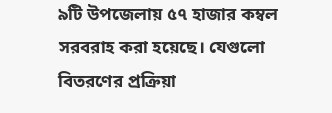৯টি উপজেলায় ৫৭ হাজার কম্বল সরবরাহ করা হয়েছে। যেগুলো বিতরণের প্রক্রিয়া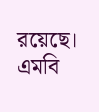রয়েছে।
এমবি